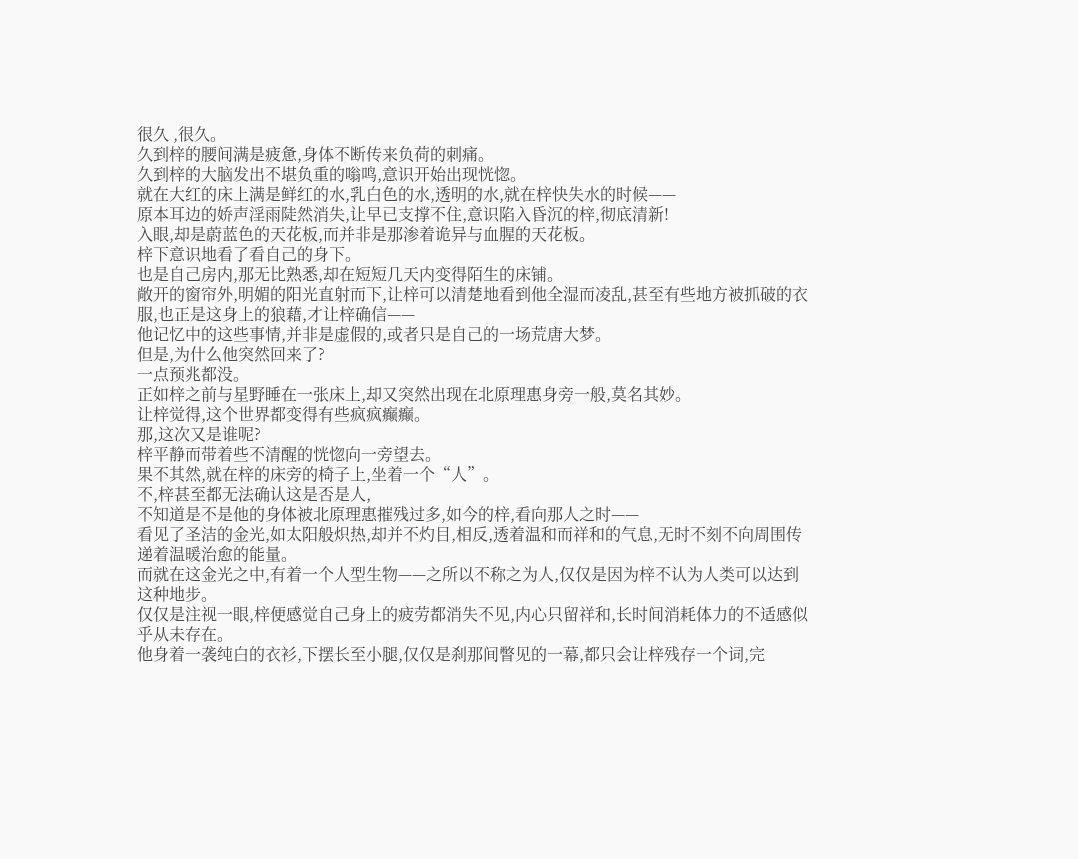很久 ,很久。
久到梓的腰间满是疲惫,身体不断传来负荷的刺痛。
久到梓的大脑发出不堪负重的嗡鸣,意识开始出现恍惚。
就在大红的床上满是鲜红的水,乳白色的水,透明的水,就在梓快失水的时候——
原本耳边的娇声淫雨陡然消失,让早已支撑不住,意识陷入昏沉的梓,彻底清新!
入眼,却是蔚蓝色的天花板,而并非是那渗着诡异与血腥的天花板。
梓下意识地看了看自己的身下。
也是自己房内,那无比熟悉,却在短短几天内变得陌生的床铺。
敞开的窗帘外,明媚的阳光直射而下,让梓可以清楚地看到他全湿而凌乱,甚至有些地方被抓破的衣服,也正是这身上的狼藉,才让梓确信——
他记忆中的这些事情,并非是虚假的,或者只是自己的一场荒唐大梦。
但是,为什么他突然回来了?
一点预兆都没。
正如梓之前与星野睡在一张床上,却又突然出现在北原理惠身旁一般,莫名其妙。
让梓觉得,这个世界都变得有些疯疯癫癫。
那,这次又是谁呢?
梓平静而带着些不清醒的恍惚向一旁望去。
果不其然,就在梓的床旁的椅子上,坐着一个“人”。
不,梓甚至都无法确认这是否是人,
不知道是不是他的身体被北原理惠摧残过多,如今的梓,看向那人之时——
看见了圣洁的金光,如太阳般炽热,却并不灼目,相反,透着温和而祥和的气息,无时不刻不向周围传递着温暖治愈的能量。
而就在这金光之中,有着一个人型生物——之所以不称之为人,仅仅是因为梓不认为人类可以达到这种地步。
仅仅是注视一眼,梓便感觉自己身上的疲劳都消失不见,内心只留祥和,长时间消耗体力的不适感似乎从未存在。
他身着一袭纯白的衣衫,下摆长至小腿,仅仅是刹那间瞥见的一幕,都只会让梓残存一个词,完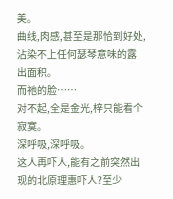美。
曲线,肉感,甚至是那恰到好处,沾染不上任何瑟琴意味的露出面积。
而祂的脸……
对不起,全是金光,梓只能看个寂寞。
深呼吸,深呼吸。
这人再吓人,能有之前突然出现的北原理惠吓人?至少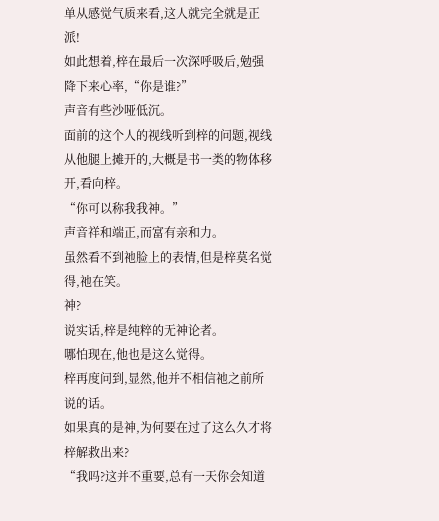单从感觉气质来看,这人就完全就是正派!
如此想着,梓在最后一次深呼吸后,勉强降下来心率,“你是谁?”
声音有些沙哑低沉。
面前的这个人的视线听到梓的问题,视线从他腿上摊开的,大概是书一类的物体移开,看向梓。
“你可以称我我神。”
声音祥和端正,而富有亲和力。
虽然看不到祂脸上的表情,但是梓莫名觉得,祂在笑。
神?
说实话,梓是纯粹的无神论者。
哪怕现在,他也是这么觉得。
梓再度问到,显然,他并不相信祂之前所说的话。
如果真的是神,为何要在过了这么久才将梓解救出来?
“我吗?这并不重要,总有一天你会知道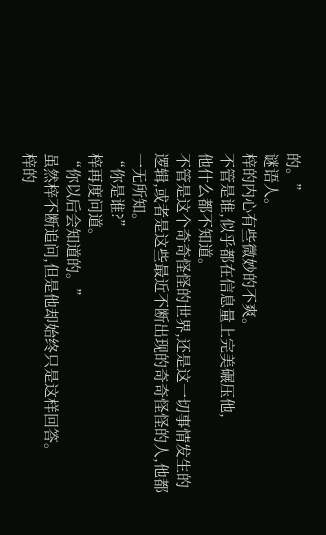的。”
谜语人。
梓的内心有些微妙的不爽。
不管是谁,似乎都在信息量上完美碾压他,
他什么都不知道。
不管是这个奇奇怪怪的世界,还是这一切事情发生的逻辑,或者是这些最近不断出现的奇奇怪怪的人,他都一无所知。
“你是谁?”
梓再度问道。
“你以后会知道的。”
虽然梓不断追问,但是他却始终只是这样回答。
梓的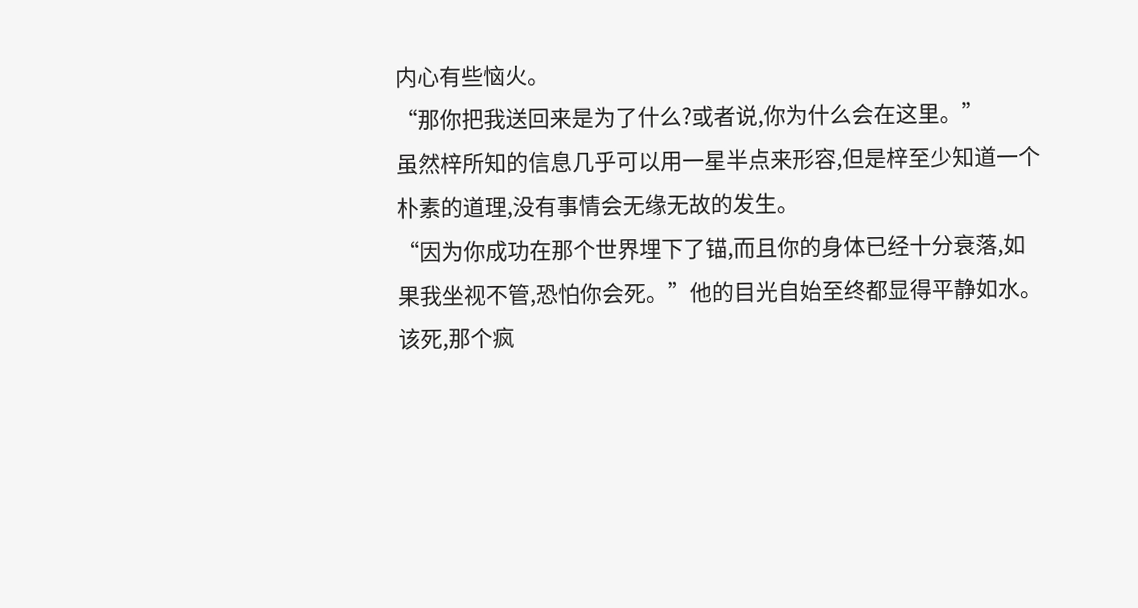内心有些恼火。
“那你把我送回来是为了什么?或者说,你为什么会在这里。”
虽然梓所知的信息几乎可以用一星半点来形容,但是梓至少知道一个朴素的道理,没有事情会无缘无故的发生。
“因为你成功在那个世界埋下了锚,而且你的身体已经十分衰落,如果我坐视不管,恐怕你会死。”他的目光自始至终都显得平静如水。
该死,那个疯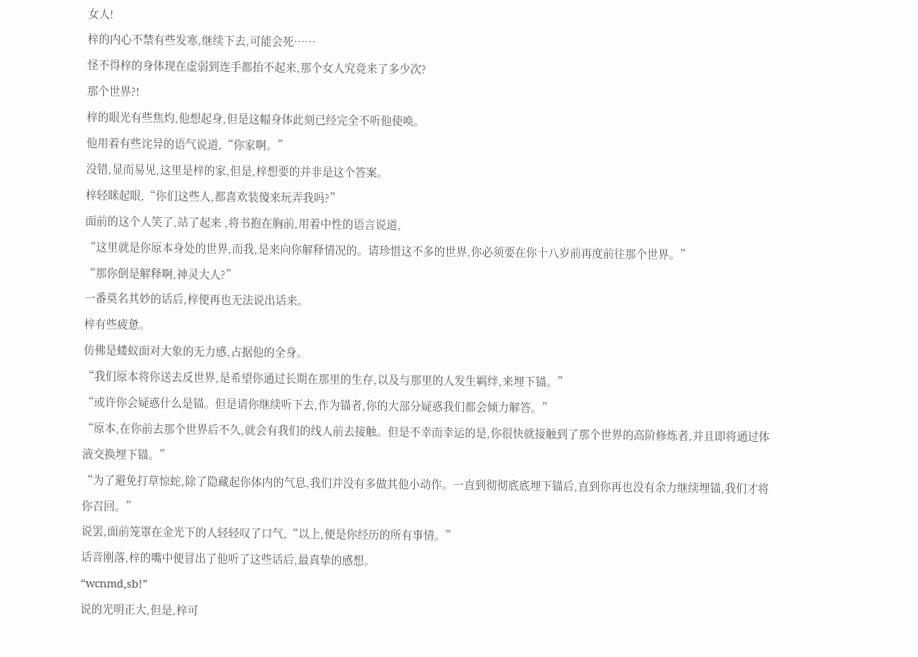女人!
梓的内心不禁有些发寒,继续下去,可能会死……
怪不得梓的身体现在虚弱到连手都抬不起来,那个女人究竟来了多少次?
那个世界?!
梓的眼光有些焦灼,他想起身,但是这幅身体此刻已经完全不听他使唤。
他用着有些诧异的语气说道,“你家啊。”
没错,显而易见,这里是梓的家,但是,梓想要的并非是这个答案。
梓轻眯起眼,“你们这些人,都喜欢装傻来玩弄我吗?”
面前的这个人笑了,站了起来 ,将书抱在胸前,用着中性的语言说道,
“这里就是你原本身处的世界,而我,是来向你解释情况的。请珍惜这不多的世界,你必须要在你十八岁前再度前往那个世界。”
“那你倒是解释啊,神灵大人?”
一番莫名其妙的话后,梓便再也无法说出话来。
梓有些疲惫。
仿佛是蝼蚁面对大象的无力感,占据他的全身。
“我们原本将你送去反世界,是希望你通过长期在那里的生存,以及与那里的人发生羁绊,来埋下锚。”
“或许你会疑惑什么是锚。但是请你继续听下去,作为锚者,你的大部分疑惑我们都会倾力解答。”
“原本,在你前去那个世界后不久,就会有我们的线人前去接触。但是不幸而幸运的是,你很快就接触到了那个世界的高阶修炼者,并且即将通过体液交换埋下锚。”
“为了避免打草惊蛇,除了隐藏起你体内的气息,我们并没有多做其他小动作。一直到彻彻底底埋下锚后,直到你再也没有余力继续埋锚,我们才将你召回。”
说罢,面前笼罩在金光下的人轻轻叹了口气,“以上,便是你经历的所有事情。”
话音刚落,梓的嘴中便冒出了他听了这些话后,最真挚的感想。
“wcnmd,sb!”
说的光明正大,但是,梓可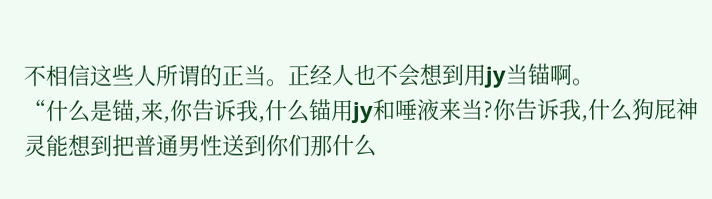不相信这些人所谓的正当。正经人也不会想到用jy当锚啊。
“什么是锚,来,你告诉我,什么锚用jy和唾液来当?你告诉我,什么狗屁神灵能想到把普通男性送到你们那什么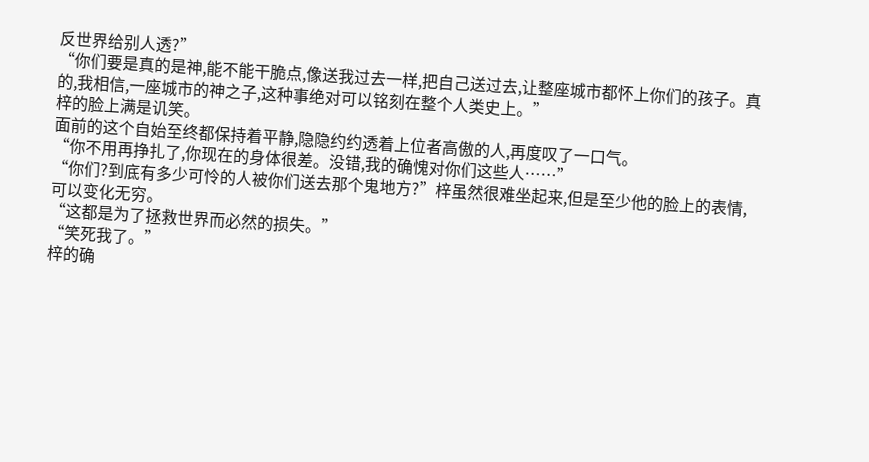反世界给别人透?”
“你们要是真的是神,能不能干脆点,像送我过去一样,把自己送过去,让整座城市都怀上你们的孩子。真的,我相信,一座城市的神之子,这种事绝对可以铭刻在整个人类史上。”
梓的脸上满是讥笑。
面前的这个自始至终都保持着平静,隐隐约约透着上位者高傲的人,再度叹了一口气。
“你不用再挣扎了,你现在的身体很差。没错,我的确愧对你们这些人……”
“你们?到底有多少可怜的人被你们送去那个鬼地方?”梓虽然很难坐起来,但是至少他的脸上的表情,可以变化无穷。
“这都是为了拯救世界而必然的损失。”
“笑死我了。”
梓的确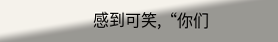感到可笑,“你们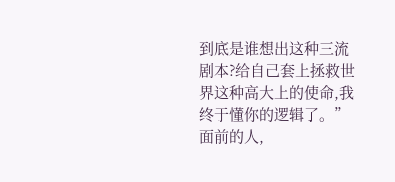到底是谁想出这种三流剧本?给自己套上拯救世界这种高大上的使命,我终于懂你的逻辑了。”
面前的人,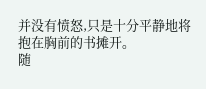并没有愤怒,只是十分平静地将抱在胸前的书摊开。
随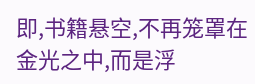即,书籍悬空,不再笼罩在金光之中,而是浮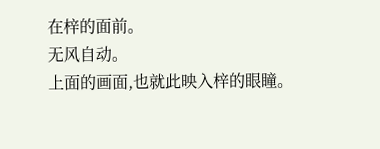在梓的面前。
无风自动。
上面的画面,也就此映入梓的眼瞳。